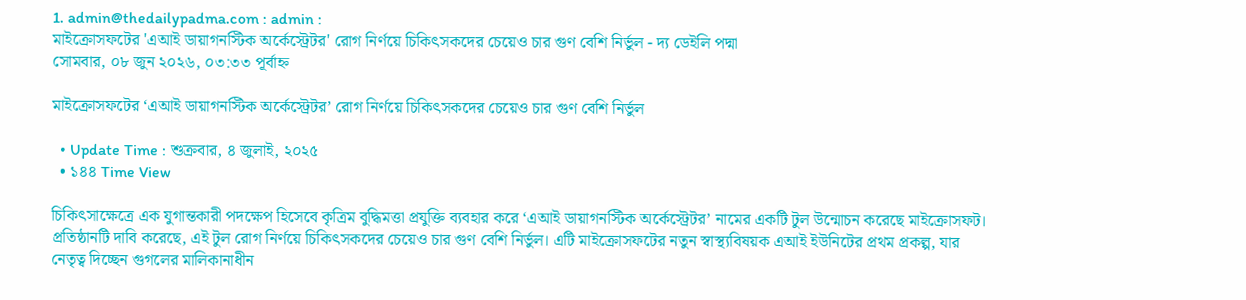1. admin@thedailypadma.com : admin :
মাইক্রোসফটের 'এআই ডায়াগনস্টিক অর্কেস্ট্রেটর' রোগ নির্ণয়ে চিকিৎসকদের চেয়েও চার গুণ বেশি নির্ভুল - দ্য ডেইলি পদ্মা
সোমবার, ০৮ জুন ২০২৬, ০৩:৩৩ পূর্বাহ্ন

মাইক্রোসফটের ‘এআই ডায়াগনস্টিক অর্কেস্ট্রেটর’ রোগ নির্ণয়ে চিকিৎসকদের চেয়েও চার গুণ বেশি নির্ভুল

  • Update Time : শুক্রবার, ৪ জুলাই, ২০২৫
  • ১৪৪ Time View

চিকিৎসাক্ষেত্রে এক যুগান্তকারী পদক্ষেপ হিসেবে কৃত্রিম বুদ্ধিমত্তা প্রযুক্তি ব্যবহার করে ‘এআই ডায়াগনস্টিক অর্কেস্ট্রেটর’ নামের একটি টুল উন্মোচন করেছে মাইক্রোসফট। প্রতিষ্ঠানটি দাবি করেছে, এই টুল রোগ নির্ণয়ে চিকিৎসকদের চেয়েও চার গুণ বেশি নির্ভুল। এটি মাইক্রোসফটের নতুন স্বাস্থ্যবিষয়ক এআই ইউনিটের প্রথম প্রকল্প, যার নেতৃত্ব দিচ্ছেন গুগলের মালিকানাধীন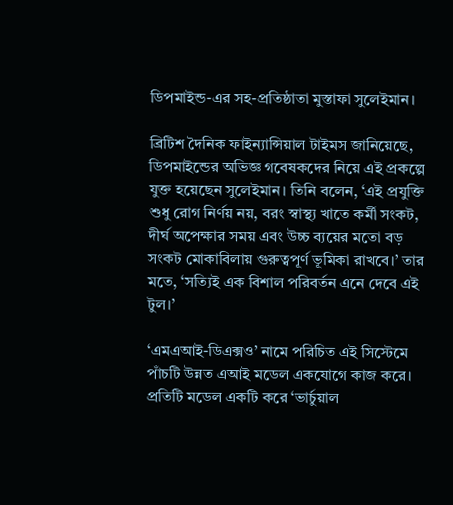ডিপমাইন্ড-এর সহ-প্রতিষ্ঠাতা মুস্তাফা সুলেইমান।

ব্রিটিশ দৈনিক ফাইন্যান্সিয়াল টাইমস জানিয়েছে, ডিপমাইন্ডের অভিজ্ঞ গবেষকদের নিয়ে এই প্রকল্পে যুক্ত হয়েছেন সুলেইমান। তিনি বলেন, ‘এই প্রযুক্তি শুধু রোগ নির্ণয় নয়, বরং স্বাস্থ্য খাতে কর্মী সংকট, দীর্ঘ অপেক্ষার সময় এবং উচ্চ ব্যয়ের মতো বড় সংকট মোকাবিলায় গুরুত্বপূর্ণ ভূমিকা রাখবে।’ তার মতে, ‘সত্যিই এক বিশাল পরিবর্তন এনে দেবে এই টুল।’

‘এমএআই-ডিএক্সও’ নামে পরিচিত এই সিস্টেমে পাঁচটি উন্নত এআই মডেল একযোগে কাজ করে। প্রতিটি মডেল একটি করে ‘ভার্চুয়াল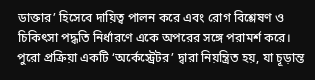ডাক্তার’ হিসেবে দায়িত্ব পালন করে এবং রোগ বিশ্লেষণ ও চিকিৎসা পদ্ধতি নির্ধারণে একে অপরের সঙ্গে পরামর্শ করে। পুরো প্রক্রিয়া একটি ‘অর্কেস্ট্রেটর’ দ্বারা নিয়ন্ত্রিত হয়, যা চূড়ান্ত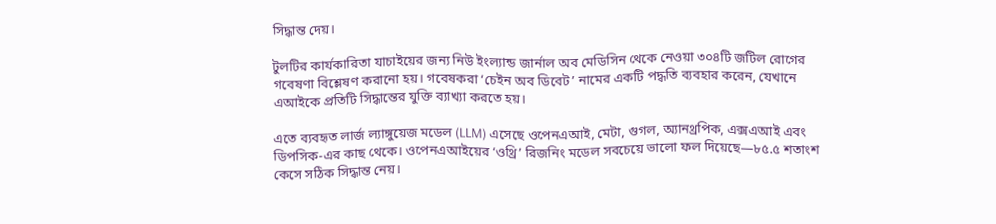সিদ্ধান্ত দেয়।

টুলটির কার্যকারিতা যাচাইয়ের জন্য নিউ ইংল্যান্ড জার্নাল অব মেডিসিন থেকে নেওয়া ৩০৪টি জটিল রোগের গবেষণা বিশ্লেষণ করানো হয়। গবেষকরা ‘চেইন অব ডিবেট’ নামের একটি পদ্ধতি ব্যবহার করেন, যেখানে এআইকে প্রতিটি সিদ্ধান্তের যুক্তি ব্যাখ্যা করতে হয়।

এতে ব্যবহৃত লার্জ ল্যাঙ্গুয়েজ মডেল (LLM) এসেছে ওপেনএআই, মেটা, গুগল, অ্যানথ্রপিক, এক্সএআই এবং ডিপসিক-এর কাছ থেকে। ওপেনএআইয়ের ‘ওথ্রি’ রিজনিং মডেল সবচেয়ে ভালো ফল দিয়েছে—৮৫.৫ শতাংশ কেসে সঠিক সিদ্ধান্ত নেয়।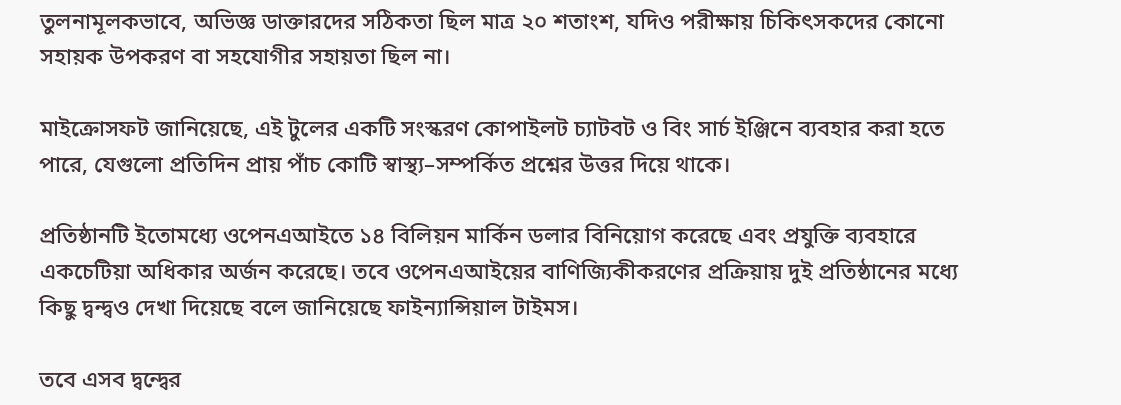তুলনামূলকভাবে, অভিজ্ঞ ডাক্তারদের সঠিকতা ছিল মাত্র ২০ শতাংশ, যদিও পরীক্ষায় চিকিৎসকদের কোনো সহায়ক উপকরণ বা সহযোগীর সহায়তা ছিল না।

মাইক্রোসফট জানিয়েছে, এই টুলের একটি সংস্করণ কোপাইলট চ্যাটবট ও বিং সার্চ ইঞ্জিনে ব্যবহার করা হতে পারে, যেগুলো প্রতিদিন প্রায় পাঁচ কোটি স্বাস্থ্য–সম্পর্কিত প্রশ্নের উত্তর দিয়ে থাকে।

প্রতিষ্ঠানটি ইতোমধ্যে ওপেনএআইতে ১৪ বিলিয়ন মার্কিন ডলার বিনিয়োগ করেছে এবং প্রযুক্তি ব্যবহারে একচেটিয়া অধিকার অর্জন করেছে। তবে ওপেনএআইয়ের বাণিজ্যিকীকরণের প্রক্রিয়ায় দুই প্রতিষ্ঠানের মধ্যে কিছু দ্বন্দ্বও দেখা দিয়েছে বলে জানিয়েছে ফাইন্যান্সিয়াল টাইমস।

তবে এসব দ্বন্দ্বের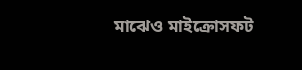মাঝেও মাইক্রোসফট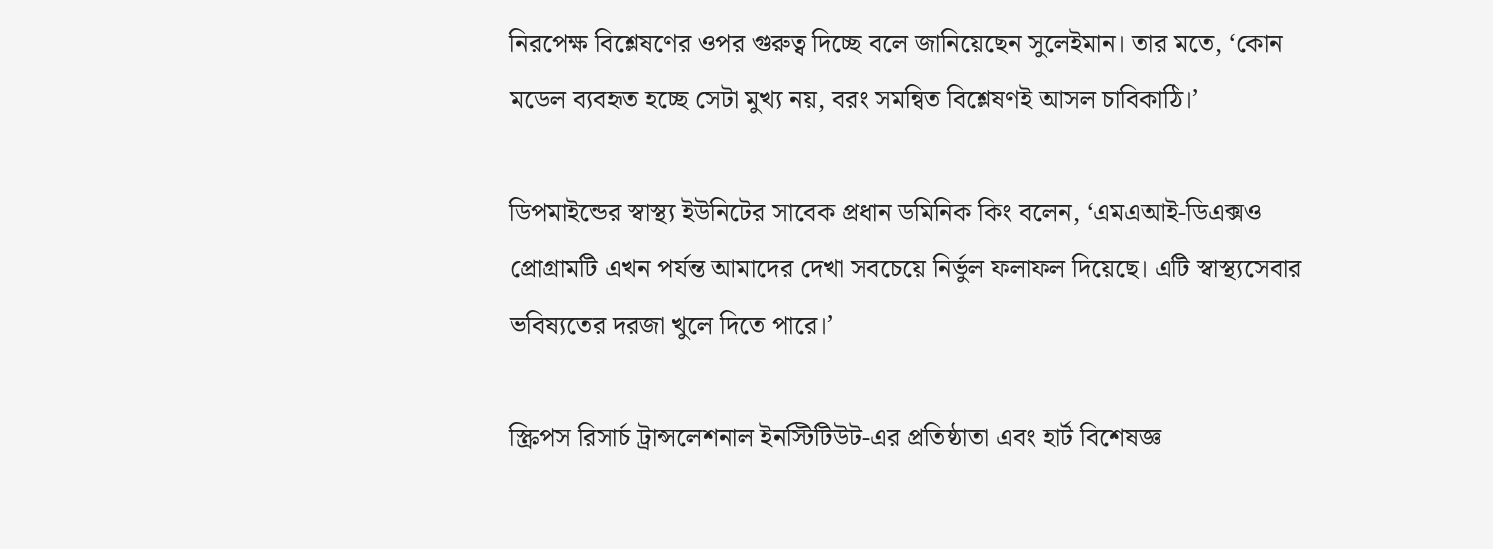নিরপেক্ষ বিশ্লেষণের ওপর গুরুত্ব দিচ্ছে বলে জানিয়েছেন সুলেইমান। তার মতে, ‘কোন মডেল ব্যবহৃত হচ্ছে সেটা মুখ্য নয়, বরং সমন্বিত বিশ্লেষণই আসল চাবিকাঠি।’

ডিপমাইন্ডের স্বাস্থ্য ইউনিটের সাবেক প্রধান ডমিনিক কিং বলেন, ‘এমএআই-ডিএক্সও প্রোগ্রামটি এখন পর্যন্ত আমাদের দেখা সবচেয়ে নির্ভুল ফলাফল দিয়েছে। এটি স্বাস্থ্যসেবার ভবিষ্যতের দরজা খুলে দিতে পারে।’

স্ক্রিপস রিসার্চ ট্রান্সলেশনাল ইনস্টিটিউট-এর প্রতিষ্ঠাতা এবং হার্ট বিশেষজ্ঞ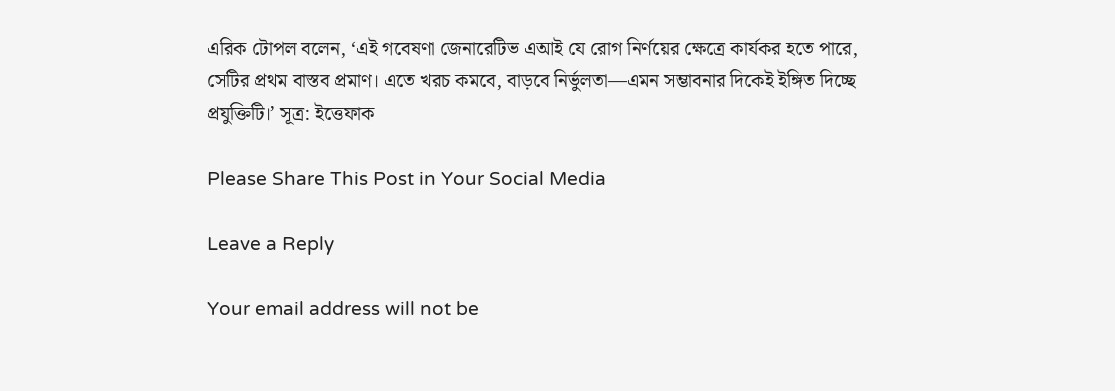এরিক টোপল বলেন, ‘এই গবেষণা জেনারেটিভ এআই যে রোগ নির্ণয়ের ক্ষেত্রে কার্যকর হতে পারে, সেটির প্রথম বাস্তব প্রমাণ। এতে খরচ কমবে, বাড়বে নির্ভুলতা—এমন সম্ভাবনার দিকেই ইঙ্গিত দিচ্ছে প্রযুক্তিটি।’ সূত্র: ইত্তেফাক

Please Share This Post in Your Social Media

Leave a Reply

Your email address will not be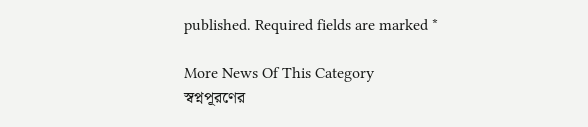published. Required fields are marked *

More News Of This Category
স্বপ্নপূরণের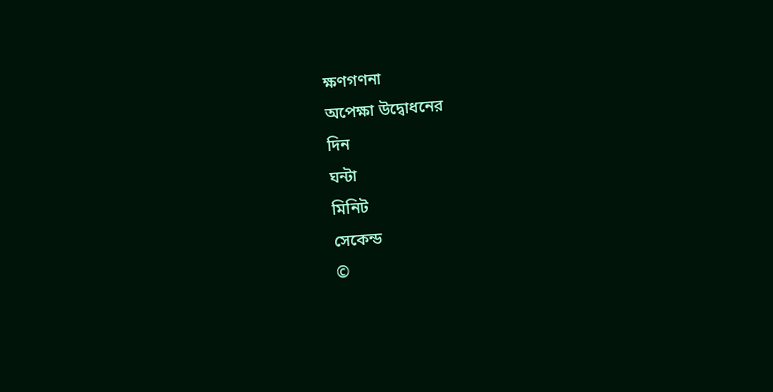ক্ষণগণনা
অপেক্ষা উদ্বোধনের
দিন
ঘন্টা
মিনিট
সেকেন্ড
©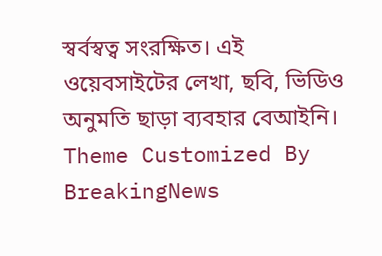স্বর্বস্বত্ব সংরক্ষিত। এই ওয়েবসাইটের লেখা, ছবি, ভিডিও অনুমতি ছাড়া ব্যবহার বেআইনি।
Theme Customized By BreakingNews